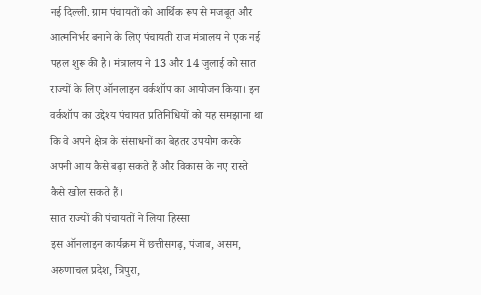नई दिल्ली. ग्राम पंचायतों को आर्थिक रूप से मजबूत और आत्मनिर्भर बनाने के लिए पंचायती राज मंत्रालय ने एक नई पहल शुरू की है। मंत्रालय ने 13 और 14 जुलाई को सात राज्यों के लिए ऑनलाइन वर्कशॉप का आयोजन किया। इन वर्कशॉप का उद्देश्य पंचायत प्रतिनिधियों को यह समझाना था कि वे अपने क्षेत्र के संसाधनों का बेहतर उपयोग करके अपनी आय कैसे बढ़ा सकते हैं और विकास के नए रास्ते कैसे खोल सकते हैं।
सात राज्यों की पंचायतों ने लिया हिस्सा
इस ऑनलाइन कार्यक्रम में छत्तीसगढ़, पंजाब, असम, अरुणाचल प्रदेश, त्रिपुरा,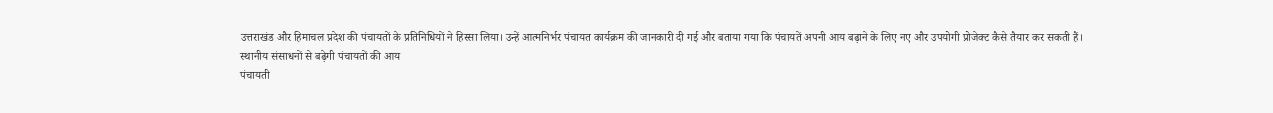उत्तराखंड और हिमाचल प्रदेश की पंचायतों के प्रतिनिधियों ने हिस्सा लिया। उन्हें आत्मनिर्भर पंचायत कार्यक्रम की जानकारी दी गई और बताया गया कि पंचायतें अपनी आय बढ़ाने के लिए नए और उपयोगी प्रोजेक्ट कैसे तैयार कर सकती हैं।
स्थानीय संसाधनों से बढ़ेगी पंचायतों की आय
पंचायती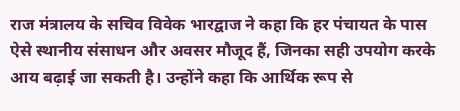राज मंत्रालय के सचिव विवेक भारद्वाज ने कहा कि हर पंचायत के पास ऐसे स्थानीय संसाधन और अवसर मौजूद हैं, जिनका सही उपयोग करके आय बढ़ाई जा सकती है। उन्होंने कहा कि आर्थिक रूप से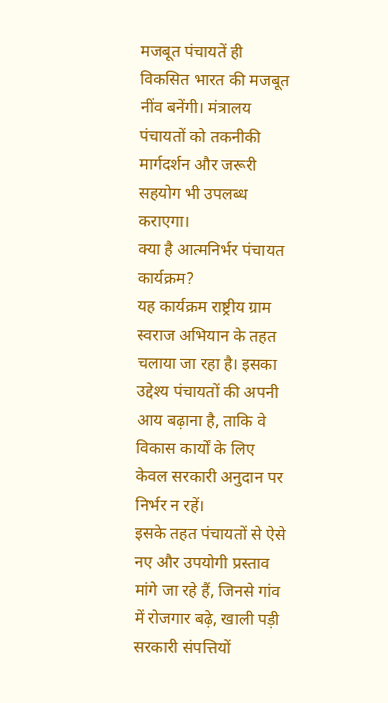मजबूत पंचायतें ही विकसित भारत की मजबूत नींव बनेंगी। मंत्रालय पंचायतों को तकनीकी मार्गदर्शन और जरूरी सहयोग भी उपलब्ध कराएगा।
क्या है आत्मनिर्भर पंचायत कार्यक्रम?
यह कार्यक्रम राष्ट्रीय ग्राम स्वराज अभियान के तहत चलाया जा रहा है। इसका उद्देश्य पंचायतों की अपनी आय बढ़ाना है, ताकि वे विकास कार्यों के लिए केवल सरकारी अनुदान पर निर्भर न रहें।
इसके तहत पंचायतों से ऐसे नए और उपयोगी प्रस्ताव मांगे जा रहे हैं, जिनसे गांव में रोजगार बढ़े, खाली पड़ी सरकारी संपत्तियों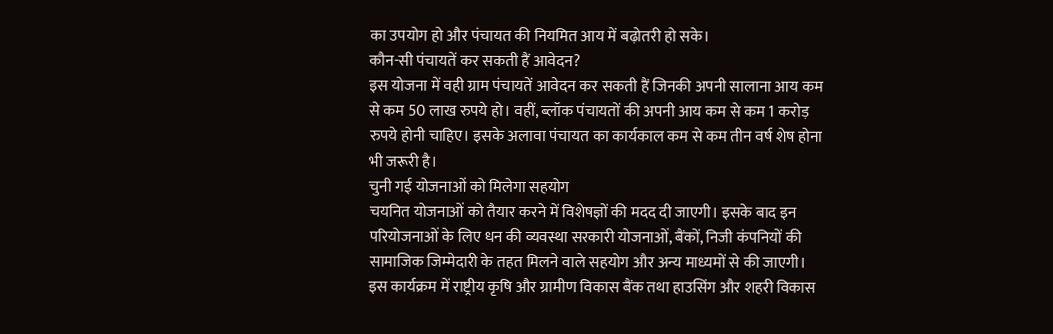का उपयोग हो और पंचायत की नियमित आय में बढ़ोतरी हो सके।
कौन-सी पंचायतें कर सकती हैं आवेदन?
इस योजना में वही ग्राम पंचायतें आवेदन कर सकती हैं जिनकी अपनी सालाना आय कम से कम 50 लाख रुपये हो। वहीं, ब्लॉक पंचायतों की अपनी आय कम से कम 1 करोड़ रुपये होनी चाहिए। इसके अलावा पंचायत का कार्यकाल कम से कम तीन वर्ष शेष होना भी जरूरी है।
चुनी गई योजनाओं को मिलेगा सहयोग
चयनित योजनाओं को तैयार करने में विशेषज्ञों की मदद दी जाएगी। इसके बाद इन परियोजनाओं के लिए धन की व्यवस्था सरकारी योजनाओं, बैंकों, निजी कंपनियों की सामाजिक जिम्मेदारी के तहत मिलने वाले सहयोग और अन्य माध्यमों से की जाएगी।
इस कार्यक्रम में राष्ट्रीय कृषि और ग्रामीण विकास बैंक तथा हाउसिंग और शहरी विकास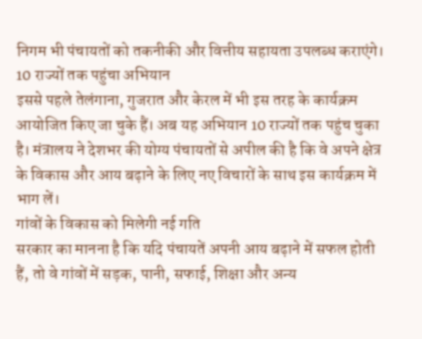निगम भी पंचायतों को तकनीकी और वित्तीय सहायता उपलब्ध कराएंगे।
10 राज्यों तक पहुंचा अभियान
इससे पहले तेलंगाना, गुजरात और केरल में भी इस तरह के कार्यक्रम आयोजित किए जा चुके हैं। अब यह अभियान 10 राज्यों तक पहुंच चुका है। मंत्रालय ने देशभर की योग्य पंचायतों से अपील की है कि वे अपने क्षेत्र के विकास और आय बढ़ाने के लिए नए विचारों के साथ इस कार्यक्रम में भाग लें।
गांवों के विकास को मिलेगी नई गति
सरकार का मानना है कि यदि पंचायतें अपनी आय बढ़ाने में सफल होती हैं, तो वे गांवों में सड़क, पानी, सफाई, शिक्षा और अन्य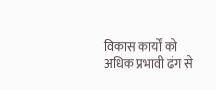विकास कार्यों को अधिक प्रभावी ढंग से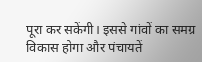पूरा कर सकेंगी। इससे गांवों का समग्र विकास होगा और पंचायतें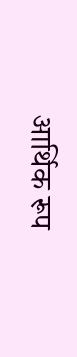आर्थिक रूप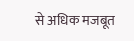से अधिक मजबूत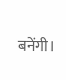बनेंगी।